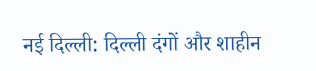नई दिल्ली: दिल्ली दंगों और शाहीन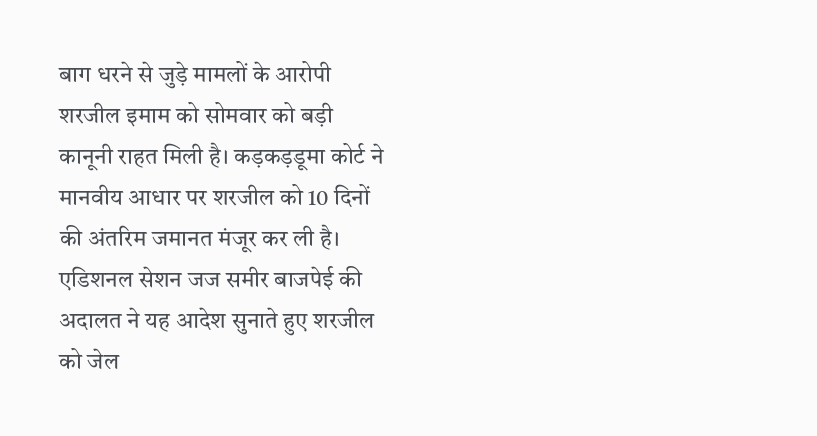बाग धरने से जुड़े मामलों के आरोपी शरजील इमाम को सोमवार को बड़ी कानूनी राहत मिली है। कड़कड़डूमा कोर्ट ने मानवीय आधार पर शरजील को 10 दिनों की अंतरिम जमानत मंजूर कर ली है।
एडिशनल सेशन जज समीर बाजपेई की अदालत ने यह आदेश सुनाते हुए शरजील को जेल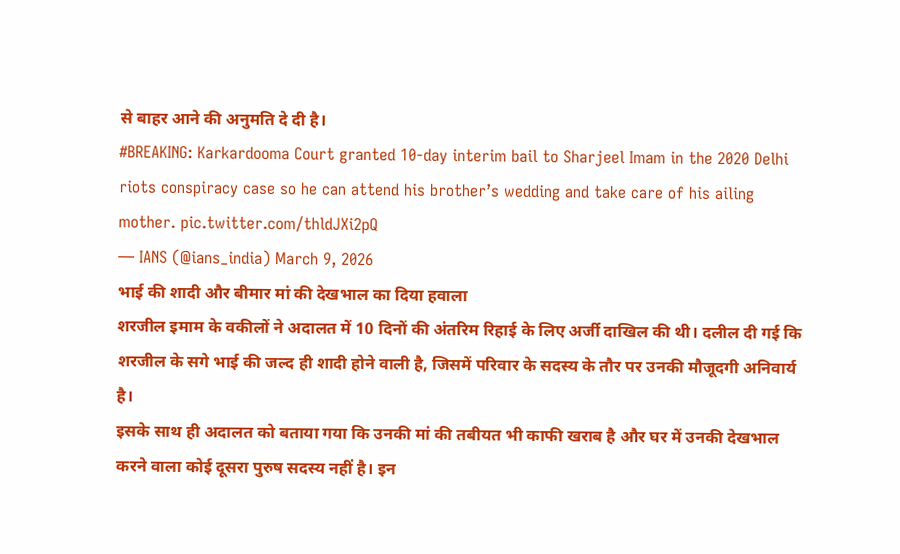से बाहर आने की अनुमति दे दी है।
#BREAKING: Karkardooma Court granted 10-day interim bail to Sharjeel Imam in the 2020 Delhi riots conspiracy case so he can attend his brother’s wedding and take care of his ailing mother. pic.twitter.com/thldJXi2pQ
— IANS (@ians_india) March 9, 2026
भाई की शादी और बीमार मां की देखभाल का दिया हवाला
शरजील इमाम के वकीलों ने अदालत में 10 दिनों की अंतरिम रिहाई के लिए अर्जी दाखिल की थी। दलील दी गई कि शरजील के सगे भाई की जल्द ही शादी होने वाली है, जिसमें परिवार के सदस्य के तौर पर उनकी मौजूदगी अनिवार्य है।
इसके साथ ही अदालत को बताया गया कि उनकी मां की तबीयत भी काफी खराब है और घर में उनकी देखभाल करने वाला कोई दूसरा पुरुष सदस्य नहीं है। इन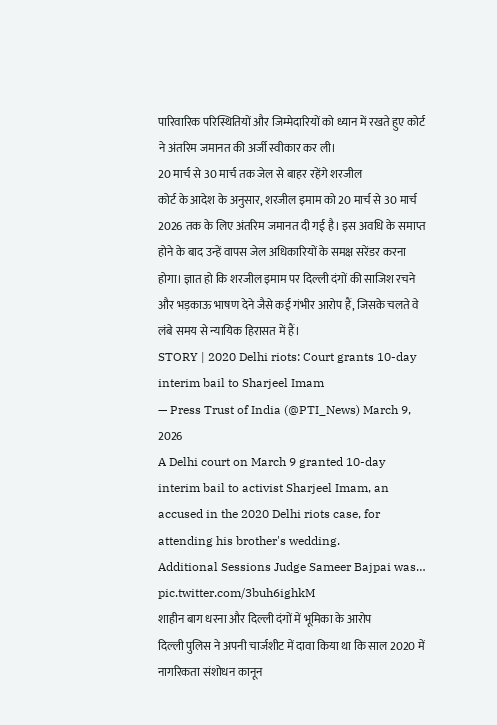पारिवारिक परिस्थितियों और जिम्मेदारियों को ध्यान में रखते हुए कोर्ट ने अंतरिम जमानत की अर्जी स्वीकार कर ली।
20 मार्च से 30 मार्च तक जेल से बाहर रहेंगे शरजील
कोर्ट के आदेश के अनुसार, शरजील इमाम को 20 मार्च से 30 मार्च 2026 तक के लिए अंतरिम जमानत दी गई है। इस अवधि के समाप्त होने के बाद उन्हें वापस जेल अधिकारियों के समक्ष सरेंडर करना होगा। ज्ञात हो कि शरजील इमाम पर दिल्ली दंगों की साजिश रचने और भड़काऊ भाषण देने जैसे कई गंभीर आरोप हैं, जिसके चलते वे लंबे समय से न्यायिक हिरासत में हैं।
STORY | 2020 Delhi riots: Court grants 10-day interim bail to Sharjeel Imam
— Press Trust of India (@PTI_News) March 9, 2026
A Delhi court on March 9 granted 10-day interim bail to activist Sharjeel Imam, an accused in the 2020 Delhi riots case, for attending his brother's wedding.
Additional Sessions Judge Sameer Bajpai was… pic.twitter.com/3buh6ighkM
शाहीन बाग धरना और दिल्ली दंगों में भूमिका के आरोप
दिल्ली पुलिस ने अपनी चार्जशीट में दावा किया था कि साल 2020 में नागरिकता संशोधन कानून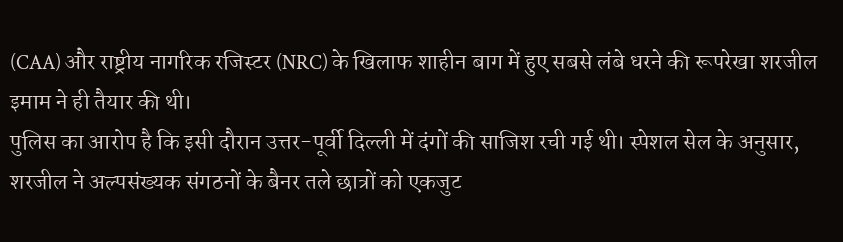(CAA) और राष्ट्रीय नागरिक रजिस्टर (NRC) के खिलाफ शाहीन बाग में हुए सबसे लंबे धरने की रूपरेखा शरजील इमाम ने ही तैयार की थी।
पुलिस का आरोप है कि इसी दौरान उत्तर-पूर्वी दिल्ली में दंगों की साजिश रची गई थी। स्पेशल सेल के अनुसार, शरजील ने अल्पसंख्यक संगठनों के बैनर तले छात्रों को एकजुट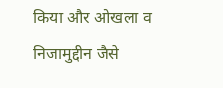किया और ओखला व निजामुद्दीन जैसे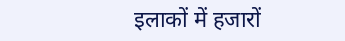इलाकों में हजारों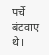पर्चे बंटवाए थे।